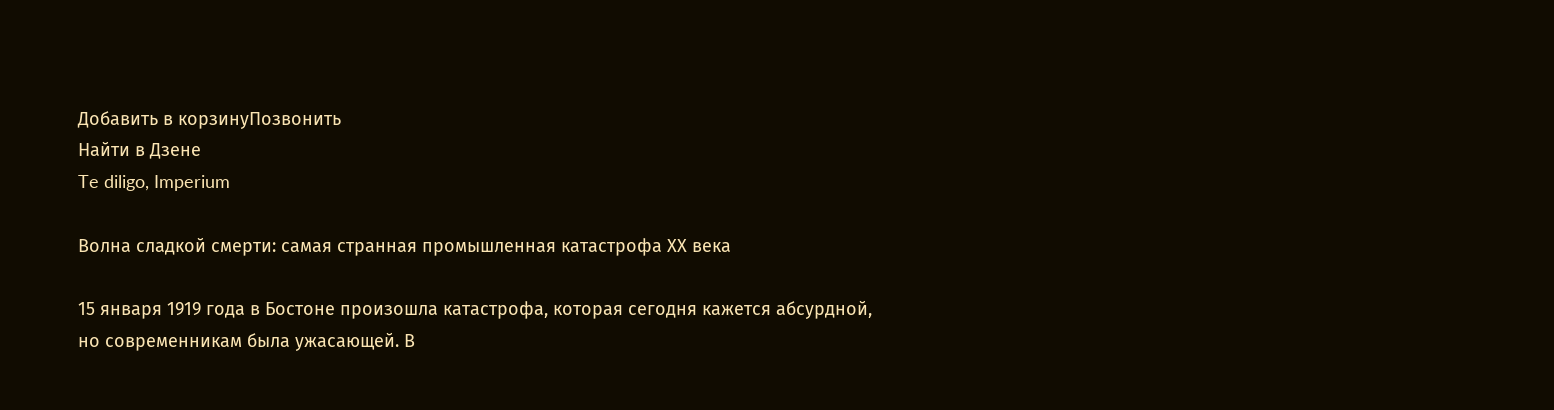Добавить в корзинуПозвонить
Найти в Дзене
Te diligo, Imperium

Волна сладкой смерти: самая странная промышленная катастрофа ХХ века

15 января 1919 года в Бостоне произошла катастрофа, которая сегодня кажется абсурдной, но современникам была ужасающей. В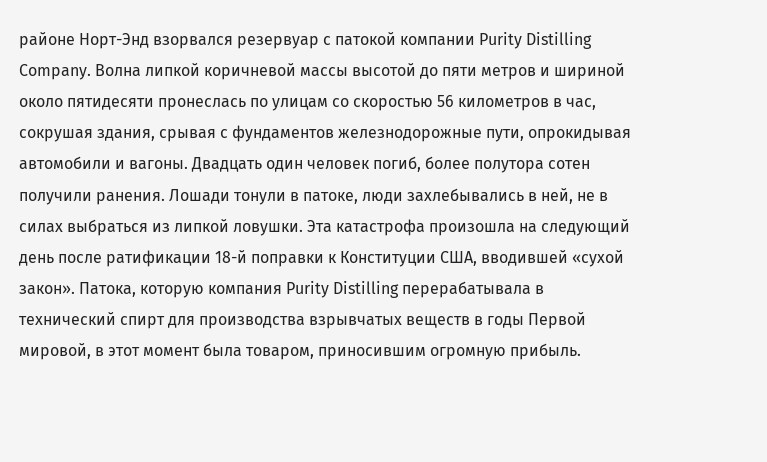районе Норт-Энд взорвался резервуар с патокой компании Purity Distilling Company. Волна липкой коричневой массы высотой до пяти метров и шириной около пятидесяти пронеслась по улицам со скоростью 56 километров в час, сокрушая здания, срывая с фундаментов железнодорожные пути, опрокидывая автомобили и вагоны. Двадцать один человек погиб, более полутора сотен получили ранения. Лошади тонули в патоке, люди захлебывались в ней, не в силах выбраться из липкой ловушки. Эта катастрофа произошла на следующий день после ратификации 18-й поправки к Конституции США, вводившей «сухой закон». Патока, которую компания Purity Distilling перерабатывала в технический спирт для производства взрывчатых веществ в годы Первой мировой, в этот момент была товаром, приносившим огромную прибыль.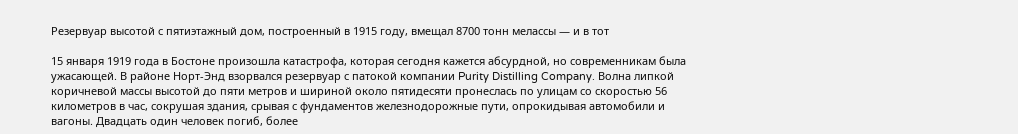Резервуар высотой с пятиэтажный дом, построенный в 1915 году, вмещал 8700 тонн мелассы — и в тот

15 января 1919 года в Бостоне произошла катастрофа, которая сегодня кажется абсурдной, но современникам была ужасающей. В районе Норт-Энд взорвался резервуар с патокой компании Purity Distilling Company. Волна липкой коричневой массы высотой до пяти метров и шириной около пятидесяти пронеслась по улицам со скоростью 56 километров в час, сокрушая здания, срывая с фундаментов железнодорожные пути, опрокидывая автомобили и вагоны. Двадцать один человек погиб, более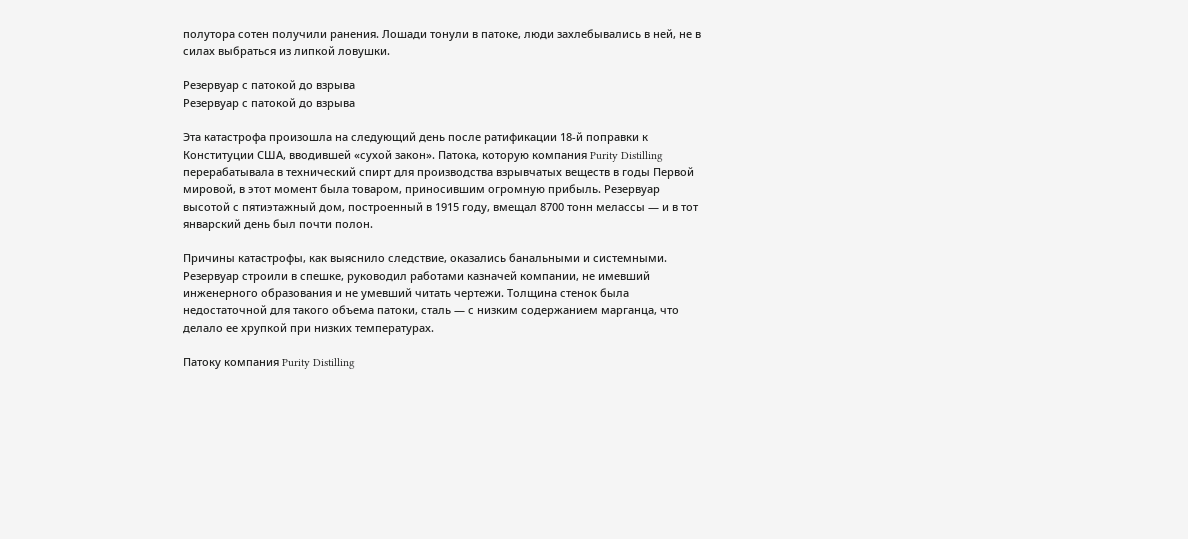полутора сотен получили ранения. Лошади тонули в патоке, люди захлебывались в ней, не в силах выбраться из липкой ловушки.

Резервуар с патокой до взрыва
Резервуар с патокой до взрыва

Эта катастрофа произошла на следующий день после ратификации 18-й поправки к Конституции США, вводившей «сухой закон». Патока, которую компания Purity Distilling перерабатывала в технический спирт для производства взрывчатых веществ в годы Первой мировой, в этот момент была товаром, приносившим огромную прибыль. Резервуар высотой с пятиэтажный дом, построенный в 1915 году, вмещал 8700 тонн мелассы — и в тот январский день был почти полон.

Причины катастрофы, как выяснило следствие, оказались банальными и системными. Резервуар строили в спешке, руководил работами казначей компании, не имевший инженерного образования и не умевший читать чертежи. Толщина стенок была недостаточной для такого объема патоки, сталь — с низким содержанием марганца, что делало ее хрупкой при низких температурах.

Патоку компания Purity Distilling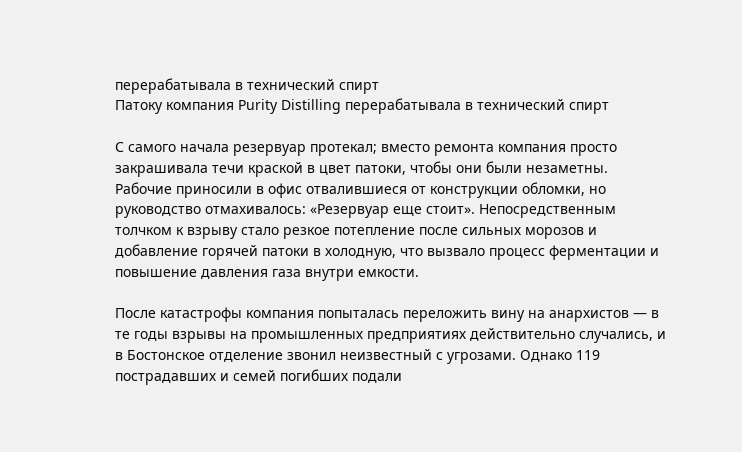перерабатывала в технический спирт
Патоку компания Purity Distilling перерабатывала в технический спирт

С самого начала резервуар протекал; вместо ремонта компания просто закрашивала течи краской в цвет патоки, чтобы они были незаметны. Рабочие приносили в офис отвалившиеся от конструкции обломки, но руководство отмахивалось: «Резервуар еще стоит». Непосредственным толчком к взрыву стало резкое потепление после сильных морозов и добавление горячей патоки в холодную, что вызвало процесс ферментации и повышение давления газа внутри емкости.

После катастрофы компания попыталась переложить вину на анархистов — в те годы взрывы на промышленных предприятиях действительно случались, и в Бостонское отделение звонил неизвестный с угрозами. Однако 119 пострадавших и семей погибших подали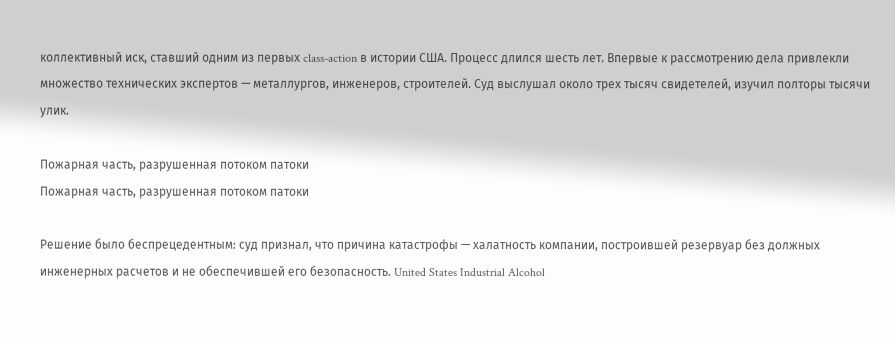коллективный иск, ставший одним из первых class-action в истории США. Процесс длился шесть лет. Впервые к рассмотрению дела привлекли множество технических экспертов — металлургов, инженеров, строителей. Суд выслушал около трех тысяч свидетелей, изучил полторы тысячи улик.

Пожарная часть, разрушенная потоком патоки
Пожарная часть, разрушенная потоком патоки

Решение было беспрецедентным: суд признал, что причина катастрофы — халатность компании, построившей резервуар без должных инженерных расчетов и не обеспечившей его безопасность. United States Industrial Alcohol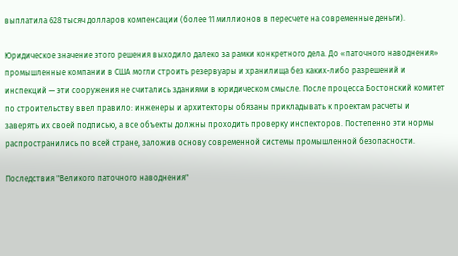выплатила 628 тысяч долларов компенсации (более 11 миллионов в пересчете на современные деньги).

Юридическое значение этого решения выходило далеко за рамки конкретного дела. До «паточного наводнения» промышленные компании в США могли строить резервуары и хранилища без каких-либо разрешений и инспекций — эти сооружения не считались зданиями в юридическом смысле. После процесса Бостонский комитет по строительству ввел правило: инженеры и архитекторы обязаны прикладывать к проектам расчеты и заверять их своей подписью, а все объекты должны проходить проверку инспекторов. Постепенно эти нормы распространились по всей стране, заложив основу современной системы промышленной безопасности.

Последствия "Великого паточного наводнения"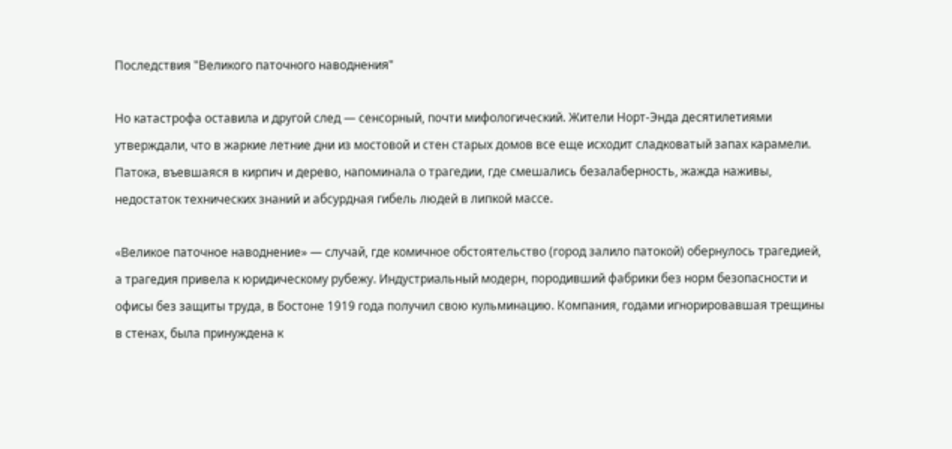Последствия "Великого паточного наводнения"

Но катастрофа оставила и другой след — сенсорный, почти мифологический. Жители Норт-Энда десятилетиями утверждали, что в жаркие летние дни из мостовой и стен старых домов все еще исходит сладковатый запах карамели. Патока, въевшаяся в кирпич и дерево, напоминала о трагедии, где смешались безалаберность, жажда наживы, недостаток технических знаний и абсурдная гибель людей в липкой массе.

«Великое паточное наводнение» — случай, где комичное обстоятельство (город залило патокой) обернулось трагедией, а трагедия привела к юридическому рубежу. Индустриальный модерн, породивший фабрики без норм безопасности и офисы без защиты труда, в Бостоне 1919 года получил свою кульминацию. Компания, годами игнорировавшая трещины в стенах, была принуждена к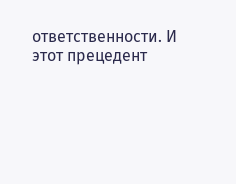ответственности. И этот прецедент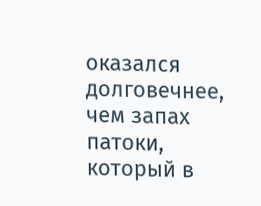оказался долговечнее, чем запах патоки, который в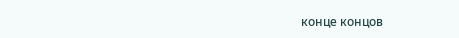конце концов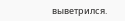выветрился.